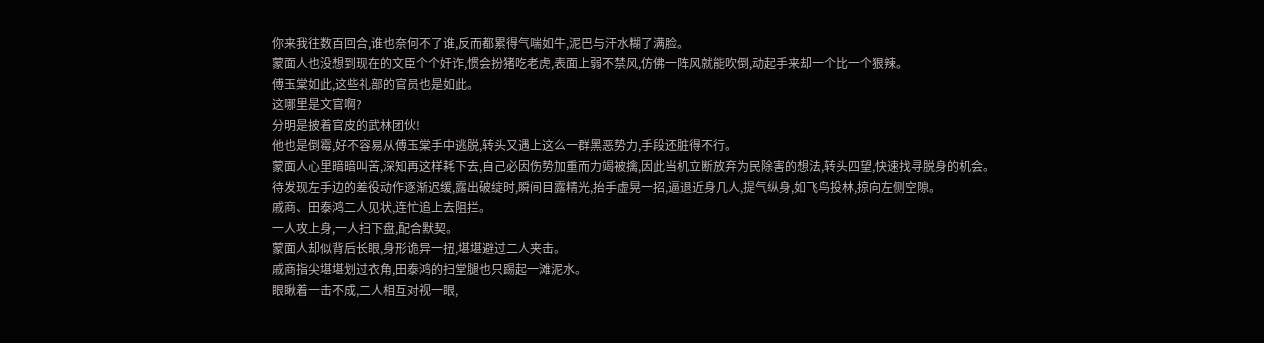你来我往数百回合,谁也奈何不了谁,反而都累得气喘如牛,泥巴与汗水糊了满脸。
蒙面人也没想到现在的文臣个个奸诈,惯会扮猪吃老虎,表面上弱不禁风,仿佛一阵风就能吹倒,动起手来却一个比一个狠辣。
傅玉棠如此,这些礼部的官员也是如此。
这哪里是文官啊?
分明是披着官皮的武林团伙!
他也是倒霉,好不容易从傅玉棠手中逃脱,转头又遇上这么一群黑恶势力,手段还脏得不行。
蒙面人心里暗暗叫苦,深知再这样耗下去,自己必因伤势加重而力竭被擒,因此当机立断放弃为民除害的想法,转头四望,快速找寻脱身的机会。
待发现左手边的差役动作逐渐迟缓,露出破绽时,瞬间目露精光,抬手虚晃一招,逼退近身几人,提气纵身,如飞鸟投林,掠向左侧空隙。
戚商、田泰鸿二人见状,连忙追上去阻拦。
一人攻上身,一人扫下盘,配合默契。
蒙面人却似背后长眼,身形诡异一扭,堪堪避过二人夹击。
戚商指尖堪堪划过衣角,田泰鸿的扫堂腿也只踢起一滩泥水。
眼瞅着一击不成,二人相互对视一眼,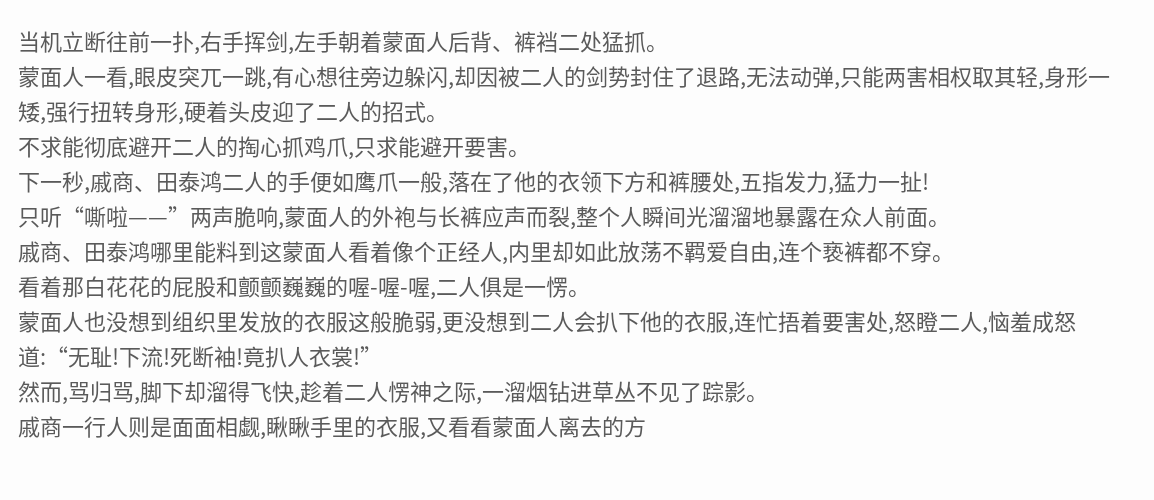当机立断往前一扑,右手挥剑,左手朝着蒙面人后背、裤裆二处猛抓。
蒙面人一看,眼皮突兀一跳,有心想往旁边躲闪,却因被二人的剑势封住了退路,无法动弹,只能两害相权取其轻,身形一矮,强行扭转身形,硬着头皮迎了二人的招式。
不求能彻底避开二人的掏心抓鸡爪,只求能避开要害。
下一秒,戚商、田泰鸿二人的手便如鹰爪一般,落在了他的衣领下方和裤腰处,五指发力,猛力一扯!
只听“嘶啦——”两声脆响,蒙面人的外袍与长裤应声而裂,整个人瞬间光溜溜地暴露在众人前面。
戚商、田泰鸿哪里能料到这蒙面人看着像个正经人,内里却如此放荡不羁爱自由,连个亵裤都不穿。
看着那白花花的屁股和颤颤巍巍的喔-喔-喔,二人俱是一愣。
蒙面人也没想到组织里发放的衣服这般脆弱,更没想到二人会扒下他的衣服,连忙捂着要害处,怒瞪二人,恼羞成怒道:“无耻!下流!死断袖!竟扒人衣裳!”
然而,骂归骂,脚下却溜得飞快,趁着二人愣神之际,一溜烟钻进草丛不见了踪影。
戚商一行人则是面面相觑,瞅瞅手里的衣服,又看看蒙面人离去的方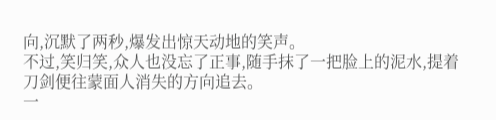向,沉默了两秒,爆发出惊天动地的笑声。
不过,笑归笑,众人也没忘了正事,随手抹了一把脸上的泥水,提着刀剑便往蒙面人消失的方向追去。
一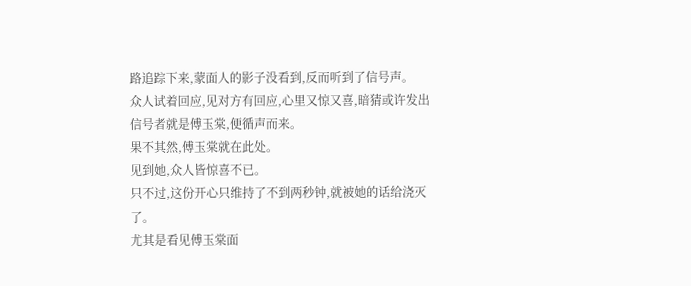路追踪下来,蒙面人的影子没看到,反而听到了信号声。
众人试着回应,见对方有回应,心里又惊又喜,暗猜或许发出信号者就是傅玉棠,便循声而来。
果不其然,傅玉棠就在此处。
见到她,众人皆惊喜不已。
只不过,这份开心只维持了不到两秒钟,就被她的话给浇灭了。
尤其是看见傅玉棠面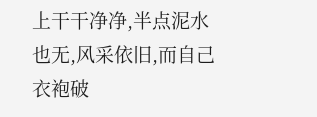上干干净净,半点泥水也无,风采依旧,而自己衣袍破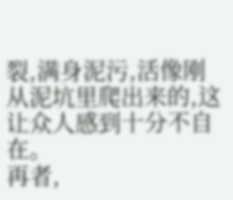裂,满身泥污,活像刚从泥坑里爬出来的,这让众人感到十分不自在。
再者,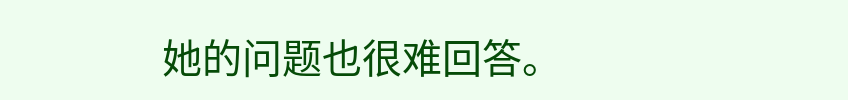她的问题也很难回答。